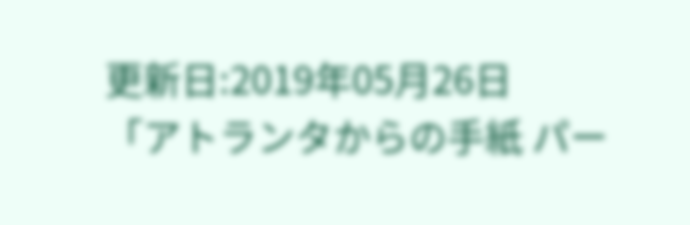更新日:2019年05月26日
「アトランタからの手紙 パー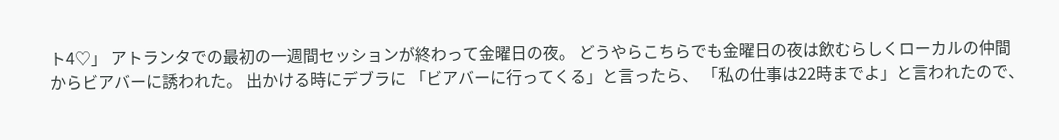ト4♡」 アトランタでの最初の一週間セッションが終わって金曜日の夜。 どうやらこちらでも金曜日の夜は飲むらしくローカルの仲間からビアバーに誘われた。 出かける時にデブラに 「ビアバーに行ってくる」と言ったら、 「私の仕事は22時までよ」と言われたので、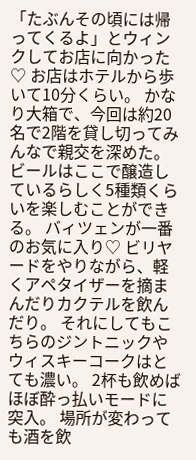「たぶんその頃には帰ってくるよ」とウィンクしてお店に向かった♡ お店はホテルから歩いて10分くらい。 かなり大箱で、今回は約20名で2階を貸し切ってみんなで親交を深めた。 ビールはここで醸造しているらしく5種類くらいを楽しむことができる。 バィツェンが一番のお気に入り♡ ビリヤードをやりながら、軽くアペタイザーを摘まんだりカクテルを飲んだり。 それにしてもこちらのジントニックやウィスキーコークはとても濃い。 2杯も飲めばほぼ酔っ払いモードに突入。 場所が変わっても酒を飲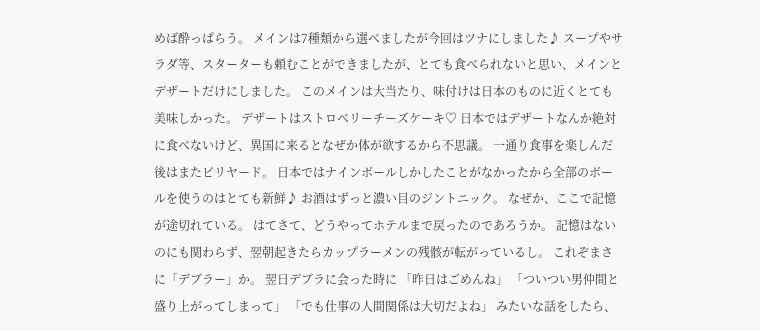めば酔っぱらう。 メインは7種類から選べましたが今回はツナにしました♪ スープやサラダ等、スターターも頼むことができましたが、とても食べられないと思い、メインとデザートだけにしました。 このメインは大当たり、味付けは日本のものに近くとても美味しかった。 デザートはストロベリーチーズケーキ♡ 日本ではデザートなんか絶対に食べないけど、異国に来るとなぜか体が欲するから不思議。 一通り食事を楽しんだ後はまたビリヤード。 日本ではナインボールしかしたことがなかったから全部のボールを使うのはとても新鮮♪ お酒はずっと濃い目のジントニック。 なぜか、ここで記憶が途切れている。 はてさて、どうやってホテルまで戻ったのであろうか。 記憶はないのにも関わらず、翌朝起きたらカップラーメンの残骸が転がっているし。 これぞまさに「デブラー」か。 翌日デブラに会った時に 「昨日はごめんね」 「ついつい男仲間と盛り上がってしまって」 「でも仕事の人間関係は大切だよね」 みたいな話をしたら、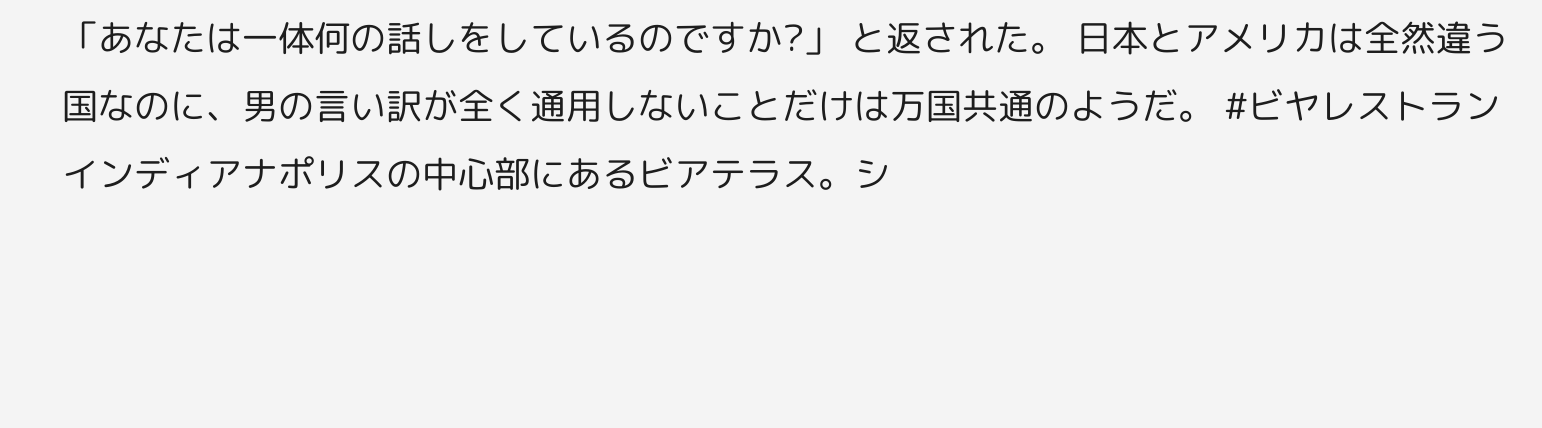「あなたは一体何の話しをしているのですか?」 と返された。 日本とアメリカは全然違う国なのに、男の言い訳が全く通用しないことだけは万国共通のようだ。 #ビヤレストラン
インディアナポリスの中心部にあるビアテラス。シ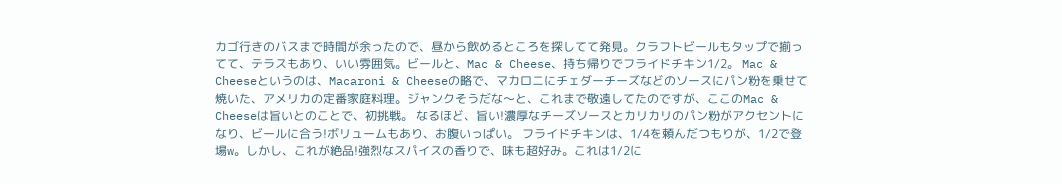カゴ行きのバスまで時間が余ったので、昼から飲めるところを探してて発見。クラフトビールもタップで揃ってて、テラスもあり、いい雰囲気。ビールと、Mac & Cheese、持ち帰りでフライドチキン1/2。 Mac & Cheeseというのは、Macaroni & Cheeseの略で、マカロニにチェダーチーズなどのソースにパン粉を乗せて焼いた、アメリカの定番家庭料理。ジャンクそうだな〜と、これまで敬遠してたのですが、ここのMac & Cheeseは旨いとのことで、初挑戦。 なるほど、旨い!濃厚なチーズソースとカリカリのパン粉がアクセントになり、ビールに合う!ボリュームもあり、お腹いっぱい。 フライドチキンは、1/4を頼んだつもりが、1/2で登場w。しかし、これが絶品!強烈なスパイスの香りで、味も超好み。これは1/2に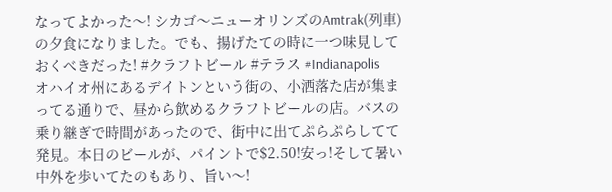なってよかった〜! シカゴ〜ニューオリンズのAmtrak(列車)の夕食になりました。でも、揚げたての時に一つ味見しておくべきだった! #クラフトビール #テラス #Indianapolis
オハイオ州にあるデイトンという街の、小洒落た店が集まってる通りで、昼から飲めるクラフトビールの店。バスの乗り継ぎで時間があったので、街中に出てぷらぷらしてて発見。本日のビールが、パイントで$2.50!安っ!そして暑い中外を歩いてたのもあり、旨い〜!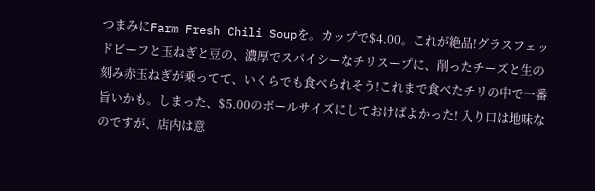つまみにFarm Fresh Chili Soupを。カップで$4.00。これが絶品!グラスフェッドビーフと玉ねぎと豆の、濃厚でスパイシーなチリスープに、削ったチーズと生の刻み赤玉ねぎが乗ってて、いくらでも食べられそう!これまで食べたチリの中で一番旨いかも。しまった、$5.00のボールサイズにしておけばよかった! 入り口は地味なのですが、店内は意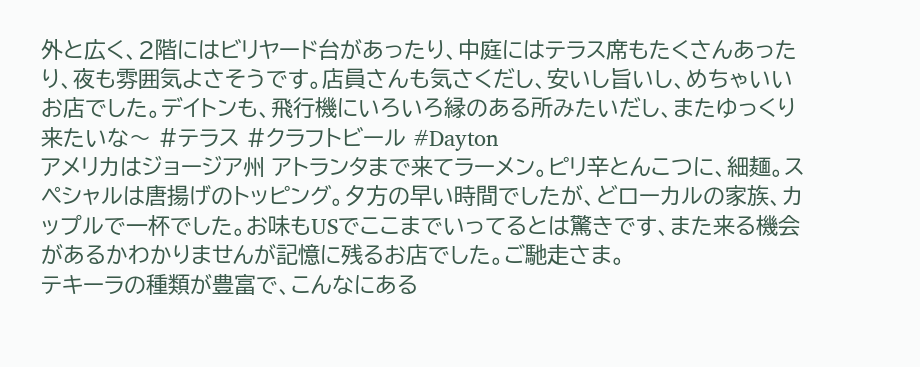外と広く、2階にはビリヤード台があったり、中庭にはテラス席もたくさんあったり、夜も雰囲気よさそうです。店員さんも気さくだし、安いし旨いし、めちゃいいお店でした。デイトンも、飛行機にいろいろ縁のある所みたいだし、またゆっくり来たいな〜 #テラス #クラフトビール #Dayton
アメリカはジョージア州 アトランタまで来てラーメン。ピリ辛とんこつに、細麺。スペシャルは唐揚げのトッピング。夕方の早い時間でしたが、どローカルの家族、カップルで一杯でした。お味もUSでここまでいってるとは驚きです、また来る機会があるかわかりませんが記憶に残るお店でした。ご馳走さま。
テキーラの種類が豊富で、こんなにある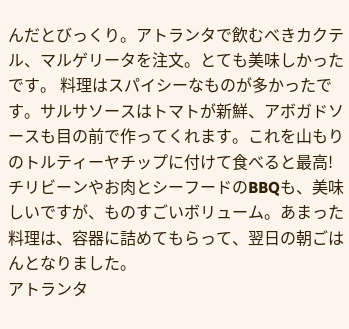んだとびっくり。アトランタで飲むべきカクテル、マルゲリータを注文。とても美味しかったです。 料理はスパイシーなものが多かったです。サルサソースはトマトが新鮮、アボガドソースも目の前で作ってくれます。これを山もりのトルティーヤチップに付けて食べると最高! チリビーンやお肉とシーフードのBBQも、美味しいですが、ものすごいボリューム。あまった料理は、容器に詰めてもらって、翌日の朝ごはんとなりました。
アトランタ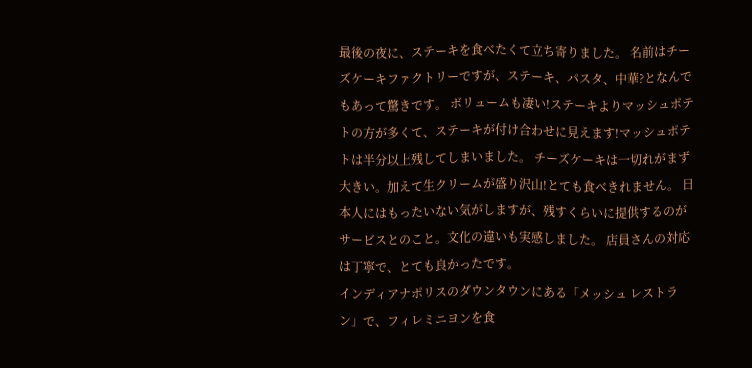最後の夜に、ステーキを食べたくて立ち寄りました。 名前はチーズケーキファクトリーですが、ステーキ、パスタ、中華?となんでもあって驚きです。 ボリュームも凄い!ステーキよりマッシュポテトの方が多くて、ステーキが付け合わせに見えます!マッシュポテトは半分以上残してしまいました。 チーズケーキは一切れがまず大きい。加えて生クリームが盛り沢山!とても食べきれません。 日本人にはもったいない気がしますが、残すくらいに提供するのがサービスとのこと。文化の違いも実感しました。 店員さんの対応は丁寧で、とても良かったです。
インディアナポリスのダウンタウンにある「メッシュ レストラン」で、フィレミニヨンを食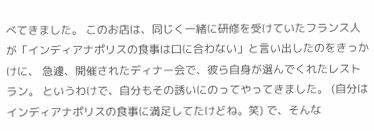べてきました。 このお店は、同じく一緒に研修を受けていたフランス人が「インディアナポリスの食事は口に合わない」と言い出したのをきっかけに、 急遽、開催されたディナー会で、彼ら自身が選んでくれたレストラン。 というわけで、自分もその誘いにのってやってきました。 (自分はインディアナポリスの食事に満足してたけどね。笑) で、そんな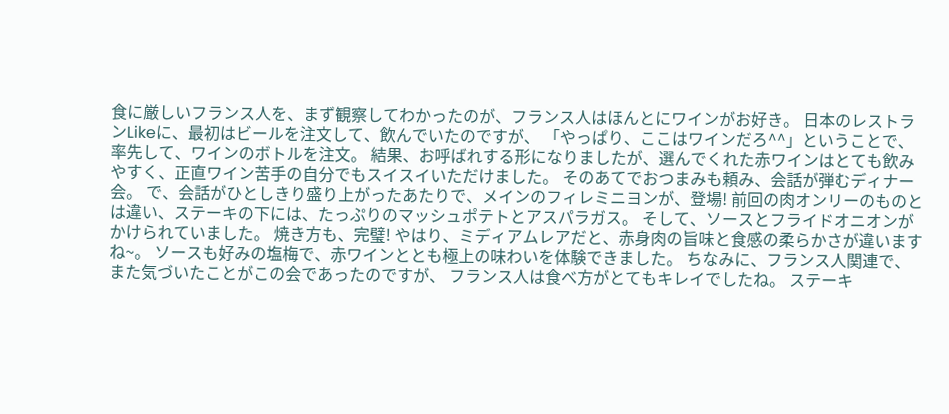食に厳しいフランス人を、まず観察してわかったのが、フランス人はほんとにワインがお好き。 日本のレストランLikeに、最初はビールを注文して、飲んでいたのですが、 「やっぱり、ここはワインだろ^^」ということで、率先して、ワインのボトルを注文。 結果、お呼ばれする形になりましたが、選んでくれた赤ワインはとても飲みやすく、正直ワイン苦手の自分でもスイスイいただけました。 そのあてでおつまみも頼み、会話が弾むディナー会。 で、会話がひとしきり盛り上がったあたりで、メインのフィレミニヨンが、登場! 前回の肉オンリーのものとは違い、ステーキの下には、たっぷりのマッシュポテトとアスパラガス。 そして、ソースとフライドオニオンがかけられていました。 焼き方も、完璧! やはり、ミディアムレアだと、赤身肉の旨味と食感の柔らかさが違いますね~。 ソースも好みの塩梅で、赤ワインととも極上の味わいを体験できました。 ちなみに、フランス人関連で、また気づいたことがこの会であったのですが、 フランス人は食べ方がとてもキレイでしたね。 ステーキ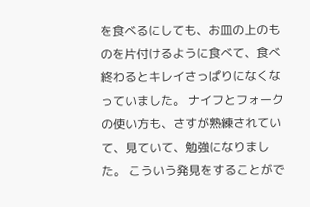を食べるにしても、お皿の上のものを片付けるように食べて、食べ終わるとキレイさっぱりになくなっていました。 ナイフとフォークの使い方も、さすが熟練されていて、見ていて、勉強になりました。 こういう発見をすることがで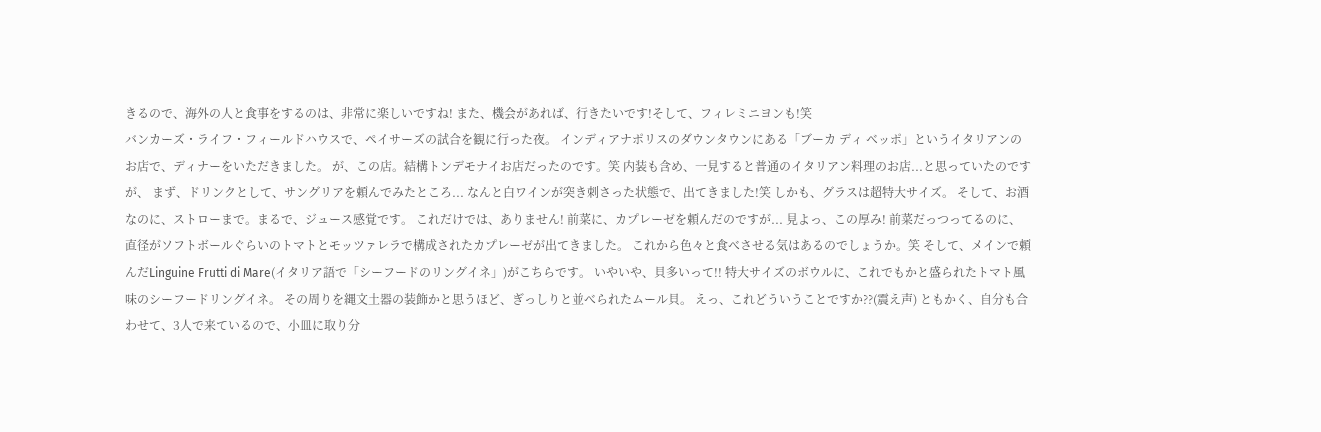きるので、海外の人と食事をするのは、非常に楽しいですね! また、機会があれば、行きたいです!そして、フィレミニヨンも!笑
バンカーズ・ライフ・フィールドハウスで、ペイサーズの試合を観に行った夜。 インディアナポリスのダウンタウンにある「ブーカ ディ ベッポ」というイタリアンのお店で、ディナーをいただきました。 が、この店。結構トンデモナイお店だったのです。笑 内装も含め、一見すると普通のイタリアン料理のお店...と思っていたのですが、 まず、ドリンクとして、サングリアを頼んでみたところ... なんと白ワインが突き刺さった状態で、出てきました!笑 しかも、グラスは超特大サイズ。 そして、お酒なのに、ストローまで。まるで、ジュース感覚です。 これだけでは、ありません! 前菜に、カプレーゼを頼んだのですが... 見よっ、この厚み! 前菜だっつってるのに、直径がソフトボールぐらいのトマトとモッツァレラで構成されたカプレーゼが出てきました。 これから色々と食べさせる気はあるのでしょうか。笑 そして、メインで頼んだLinguine Frutti di Mare(イタリア語で「シーフードのリングイネ」)がこちらです。 いやいや、貝多いって!! 特大サイズのボウルに、これでもかと盛られたトマト風味のシーフードリングイネ。 その周りを縄文土器の装飾かと思うほど、ぎっしりと並べられたムール貝。 えっ、これどういうことですか??(震え声) ともかく、自分も合わせて、3人で来ているので、小皿に取り分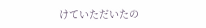けていただいたの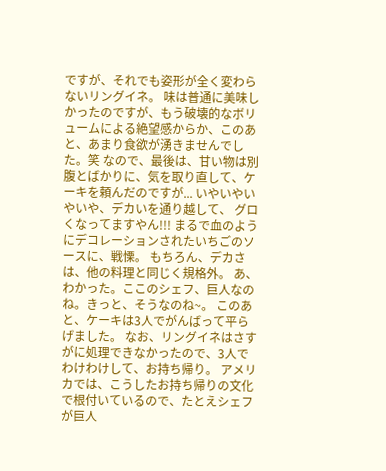ですが、それでも姿形が全く変わらないリングイネ。 味は普通に美味しかったのですが、もう破壊的なボリュームによる絶望感からか、このあと、あまり食欲が湧きませんでした。笑 なので、最後は、甘い物は別腹とばかりに、気を取り直して、ケーキを頼んだのですが... いやいやいやいや、デカいを通り越して、 グロくなってますやん!!! まるで血のようにデコレーションされたいちごのソースに、戦慄。 もちろん、デカさは、他の料理と同じく規格外。 あ、わかった。ここのシェフ、巨人なのね。きっと、そうなのね~。 このあと、ケーキは3人でがんばって平らげました。 なお、リングイネはさすがに処理できなかったので、3人でわけわけして、お持ち帰り。 アメリカでは、こうしたお持ち帰りの文化で根付いているので、たとえシェフが巨人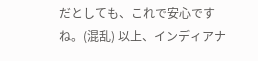だとしても、これで安心ですね。(混乱) 以上、インディアナ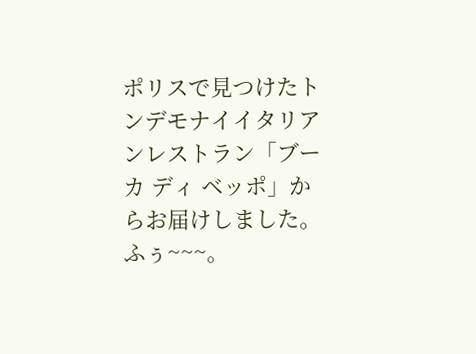ポリスで見つけたトンデモナイイタリアンレストラン「ブーカ ディ ベッポ」からお届けしました。 ふぅ~~~。